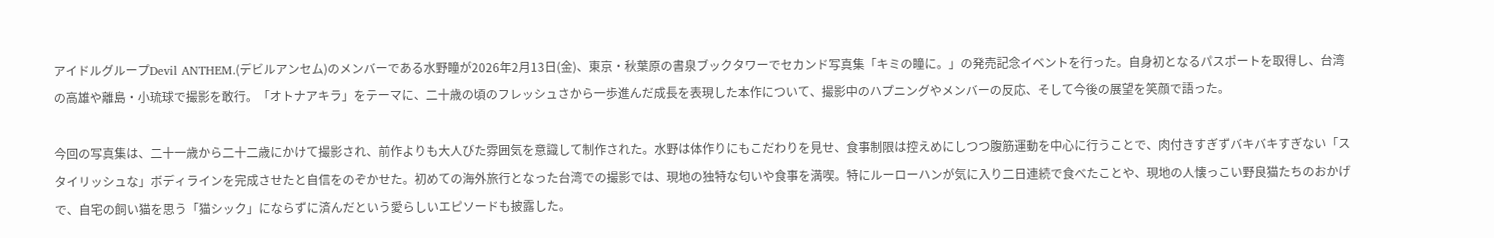アイドルグループDevil ANTHEM.(デビルアンセム)のメンバーである水野瞳が2026年2月13日(金)、東京・秋葉原の書泉ブックタワーでセカンド写真集「キミの瞳に。」の発売記念イベントを行った。自身初となるパスポートを取得し、台湾の高雄や離島・小琉球で撮影を敢行。「オトナアキラ」をテーマに、二十歳の頃のフレッシュさから一歩進んだ成長を表現した本作について、撮影中のハプニングやメンバーの反応、そして今後の展望を笑顔で語った。

今回の写真集は、二十一歳から二十二歳にかけて撮影され、前作よりも大人びた雰囲気を意識して制作された。水野は体作りにもこだわりを見せ、食事制限は控えめにしつつ腹筋運動を中心に行うことで、肉付きすぎずバキバキすぎない「スタイリッシュな」ボディラインを完成させたと自信をのぞかせた。初めての海外旅行となった台湾での撮影では、現地の独特な匂いや食事を満喫。特にルーローハンが気に入り二日連続で食べたことや、現地の人懐っこい野良猫たちのおかげで、自宅の飼い猫を思う「猫シック」にならずに済んだという愛らしいエピソードも披露した。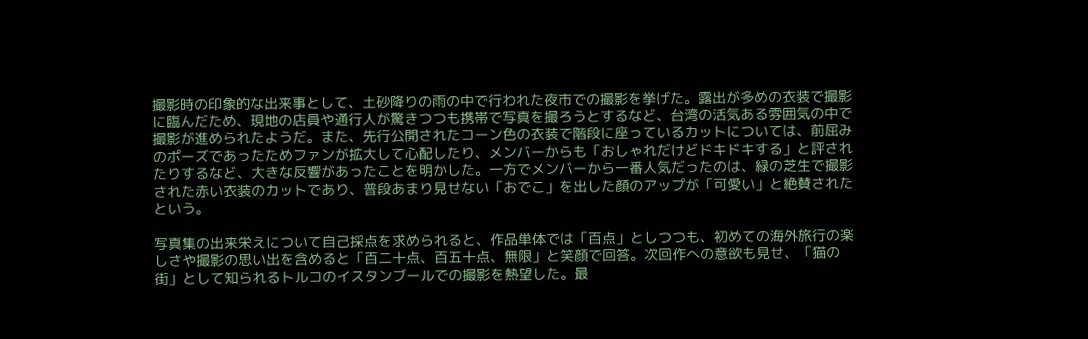撮影時の印象的な出来事として、土砂降りの雨の中で行われた夜市での撮影を挙げた。露出が多めの衣装で撮影に臨んだため、現地の店員や通行人が驚きつつも携帯で写真を撮ろうとするなど、台湾の活気ある雰囲気の中で撮影が進められたようだ。また、先行公開されたコーン色の衣装で階段に座っているカットについては、前屈みのポーズであったためファンが拡大して心配したり、メンバーからも「おしゃれだけどドキドキする」と評されたりするなど、大きな反響があったことを明かした。一方でメンバーから一番人気だったのは、緑の芝生で撮影された赤い衣装のカットであり、普段あまり見せない「おでこ」を出した顔のアップが「可愛い」と絶賛されたという。

写真集の出来栄えについて自己採点を求められると、作品単体では「百点」としつつも、初めての海外旅行の楽しさや撮影の思い出を含めると「百二十点、百五十点、無限」と笑顔で回答。次回作への意欲も見せ、「猫の街」として知られるトルコのイスタンブールでの撮影を熱望した。最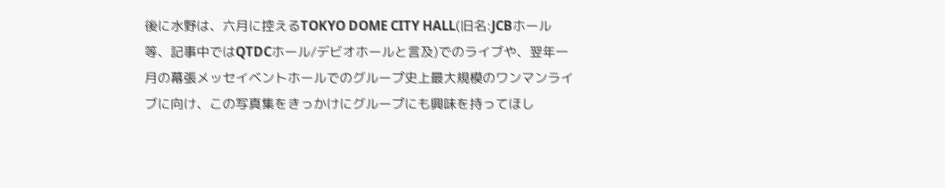後に水野は、六月に控えるTOKYO DOME CITY HALL(旧名:JCBホール等、記事中ではQTDCホール/デビオホールと言及)でのライブや、翌年一月の幕張メッセイベントホールでのグループ史上最大規模のワンマンライブに向け、この写真集をきっかけにグループにも興味を持ってほし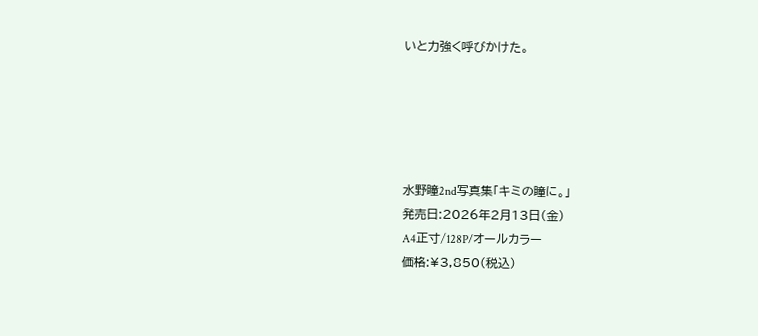いと力強く呼びかけた。





水野瞳2nd写真集「キミの瞳に。」
発売日:2026年2月13日(金)
A4正寸/128P/オールカラー
価格:¥3,850(税込)